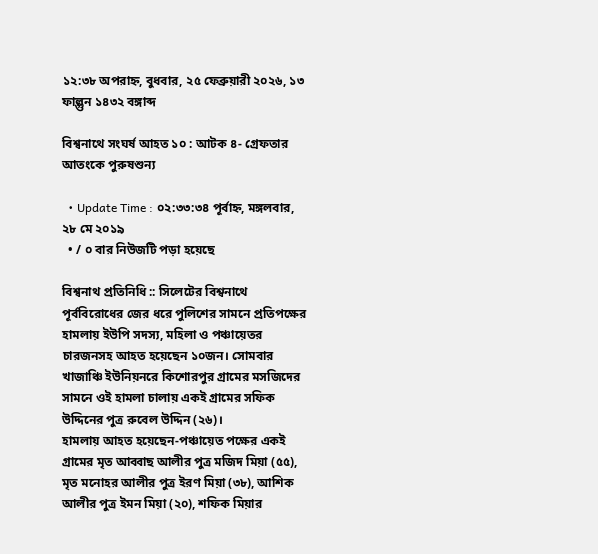১২:৩৮ অপরাহ্ন, বুধবার, ২৫ ফেব্রুয়ারী ২০২৬, ১৩ ফাল্গুন ১৪৩২ বঙ্গাব্দ

বিশ্বনাথে সংঘর্ষ আহত ১০ : আটক ৪- গ্রেফতার আতংকে পুরুষশুন্য

  • Update Time : ০২:৩৩:৩৪ পূর্বাহ্ন, মঙ্গলবার, ২৮ মে ২০১৯
  • / ০ বার নিউজটি পড়া হয়েছে

বিশ্বনাথ প্রতিনিধি :: সিলেটের বিশ্বনাথে পূর্ববিরোধের জের ধরে পুলিশের সামনে প্রতিপক্ষের হামলায় ইউপি সদস্য, মহিলা ও পঞ্চায়েতর চারজনসহ আহত হয়েছেন ১০জন। সোমবার খাজাঞ্চি ইউনিয়নরে কিশোরপুর গ্রামের মসজিদের সামনে ওই হামলা চালায় একই গ্রামের সফিক উদ্দিনের পুত্র রুবেল উদ্দিন (২৬)।
হামলায় আহত হয়েছেন-পঞ্চায়েত পক্ষের একই গ্রামের মৃত আব্বাছ আলীর পুত্র মজিদ মিয়া (৫৫), মৃত মনোহর আলীর পুত্র ইরণ মিয়া (৩৮), আশিক আলীর পুত্র ইমন মিয়া (২০), শফিক মিয়ার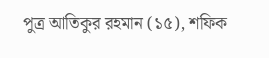পুত্র আতিকুর রহমান (১৫), শফিক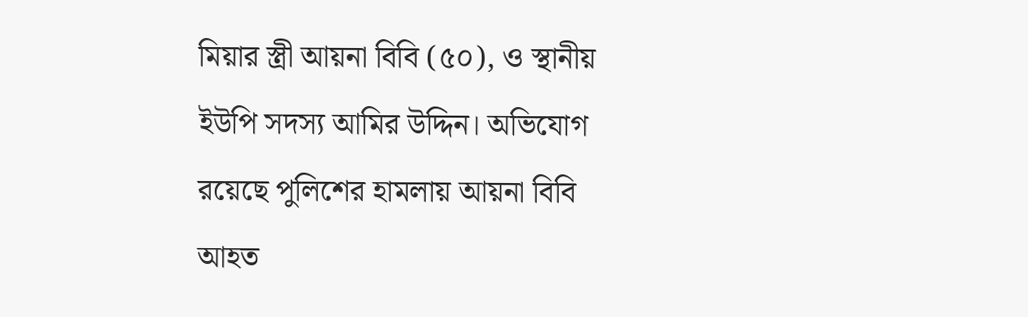মিয়ার স্ত্রী আয়না বিবি (৫০), ও স্থানীয় ইউপি সদস্য আমির উদ্দিন। অভিযোগ রয়েছে পুলিশের হামলায় আয়না বিবি আহত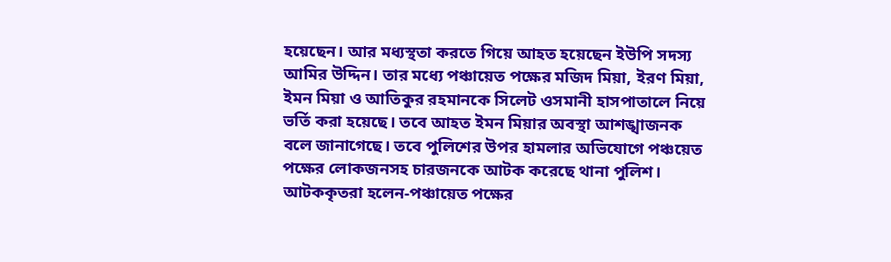হয়েছেন। আর মধ্যস্থতা করতে গিয়ে আহত হয়েছেন ইউপি সদস্য আমির উদ্দিন। তার মধ্যে পঞ্চায়েত পক্ষের মজিদ মিয়া, ইরণ মিয়া, ইমন মিয়া ও আতিকুর রহমানকে সিলেট ওসমানী হাসপাতালে নিয়ে ভর্তি করা হয়েছে। তবে আহত ইমন মিয়ার অবস্থা আশঙ্খাজনক বলে জানাগেছে। তবে পুলিশের উপর হামলার অভিযোগে পঞ্চয়েত পক্ষের লোকজনসহ চারজনকে আটক করেছে থানা পুলিশ। আটককৃতরা হলেন-পঞ্চায়েত পক্ষের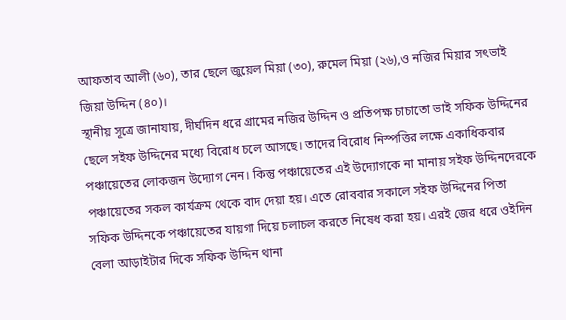আফতাব আলী (৬০), তার ছেলে জুয়েল মিয়া (৩০), রুমেল মিয়া (২৬),ও নজির মিয়ার সৎভাই জিয়া উদ্দিন (৪০)।
স্থানীয় সূত্রে জানাযায়, দীর্ঘদিন ধরে গ্রামের নজির উদ্দিন ও প্রতিপক্ষ চাচাতো ভাই সফিক উদ্দিনের ছেলে সইফ উদ্দিনের মধ্যে বিরোধ চলে আসছে। তাদের বিরোধ নিস্পত্তির লক্ষে একাধিকবার পঞ্চায়েতের লোকজন উদ্যোগ নেন। কিন্তু পঞ্চায়েতের এই উদ্যোগকে না মানায় সইফ উদ্দিনদেরকে পঞ্চায়েতের সকল কার্যক্রম থেকে বাদ দেয়া হয়। এতে রোববার সকালে সইফ উদ্দিনের পিতা সফিক উদ্দিনকে পঞ্চায়েতের যায়গা দিয়ে চলাচল করতে নিষেধ করা হয়। এরই জের ধরে ওইদিন বেলা আড়াইটার দিকে সফিক উদ্দিন থানা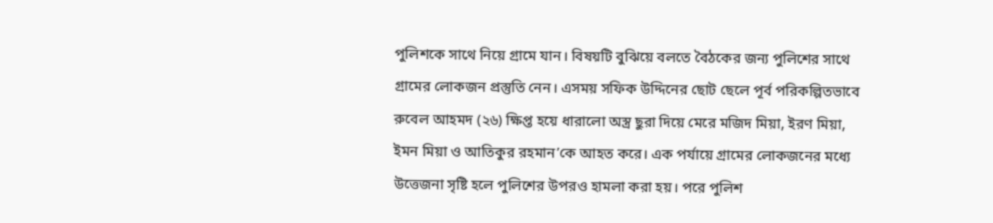পুলিশকে সাথে নিয়ে গ্রামে যান। বিষয়টি বুঝিয়ে বলতে বৈঠকের জন্য পুলিশের সাথে গ্রামের লোকজন প্রস্তুতি নেন। এসময় সফিক উদ্দিনের ছোট ছেলে পূর্ব পরিকল্পিতভাবে রুবেল আহমদ (২৬) ক্ষিপ্ত হয়ে ধারালো অস্ত্র ছুরা দিয়ে মেরে মজিদ মিয়া, ইরণ মিয়া, ইমন মিয়া ও আতিকুর রহমান’কে আহত করে। এক পর্যায়ে গ্রামের লোকজনের মধ্যে উত্তেজনা সৃষ্টি হলে পুলিশের উপরও হামলা করা হয়। পরে পুলিশ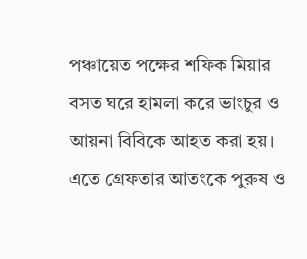পঞ্চায়েত পক্ষের শফিক মিয়ার বসত ঘরে হামলা করে ভাংচুর ও আয়না বিবিকে আহত করা হয়। এতে গ্রেফতার আতংকে পুরুষ ও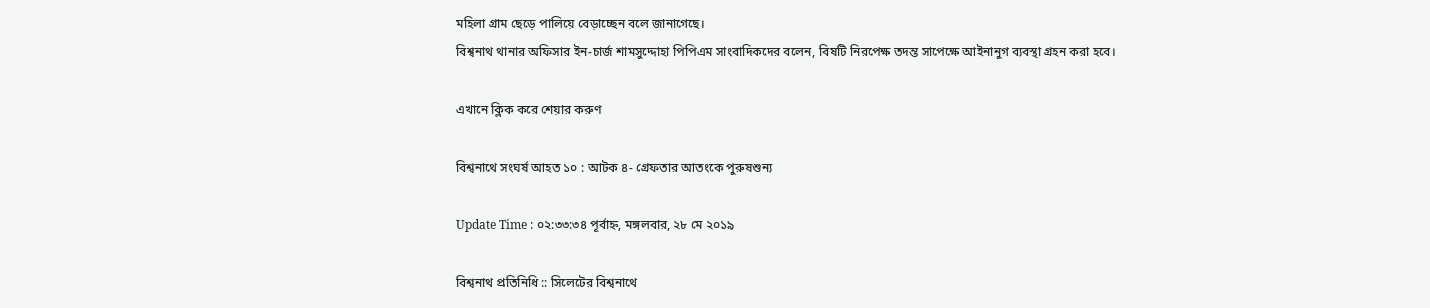মহিলা গ্রাম ছেড়ে পালিয়ে বেড়াচ্ছেন বলে জানাগেছে।
বিশ্বনাথ থানার অফিসার ইন-চার্জ শামসুদ্দোহা পিপিএম সাংবাদিকদের বলেন, বিষটি নিরপেক্ষ তদন্ত সাপেক্ষে আইনানুগ ব্যবস্থা গ্রহন করা হবে।

এখানে ক্লিক করে শেয়ার করুণ

বিশ্বনাথে সংঘর্ষ আহত ১০ : আটক ৪- গ্রেফতার আতংকে পুরুষশুন্য

Update Time : ০২:৩৩:৩৪ পূর্বাহ্ন, মঙ্গলবার, ২৮ মে ২০১৯

বিশ্বনাথ প্রতিনিধি :: সিলেটের বিশ্বনাথে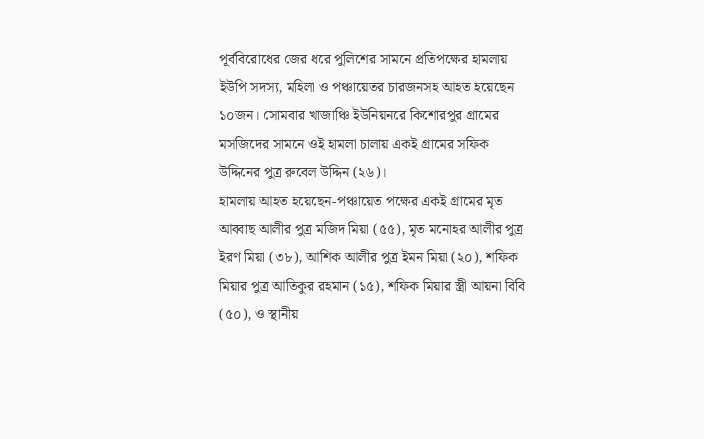পূর্ববিরোধের জের ধরে পুলিশের সামনে প্রতিপক্ষের হামলায় ইউপি সদস্য, মহিলা ও পঞ্চায়েতর চারজনসহ আহত হয়েছেন ১০জন। সোমবার খাজাঞ্চি ইউনিয়নরে কিশোরপুর গ্রামের মসজিদের সামনে ওই হামলা চালায় একই গ্রামের সফিক উদ্দিনের পুত্র রুবেল উদ্দিন (২৬)।
হামলায় আহত হয়েছেন-পঞ্চায়েত পক্ষের একই গ্রামের মৃত আব্বাছ আলীর পুত্র মজিদ মিয়া (৫৫), মৃত মনোহর আলীর পুত্র ইরণ মিয়া (৩৮), আশিক আলীর পুত্র ইমন মিয়া (২০), শফিক মিয়ার পুত্র আতিকুর রহমান (১৫), শফিক মিয়ার স্ত্রী আয়না বিবি (৫০), ও স্থানীয়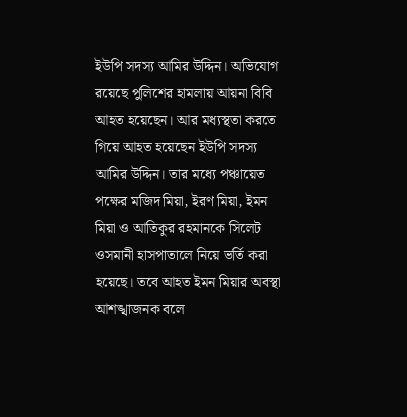ইউপি সদস্য আমির উদ্দিন। অভিযোগ রয়েছে পুলিশের হামলায় আয়না বিবি আহত হয়েছেন। আর মধ্যস্থতা করতে গিয়ে আহত হয়েছেন ইউপি সদস্য আমির উদ্দিন। তার মধ্যে পঞ্চায়েত পক্ষের মজিদ মিয়া, ইরণ মিয়া, ইমন মিয়া ও আতিকুর রহমানকে সিলেট ওসমানী হাসপাতালে নিয়ে ভর্তি করা হয়েছে। তবে আহত ইমন মিয়ার অবস্থা আশঙ্খাজনক বলে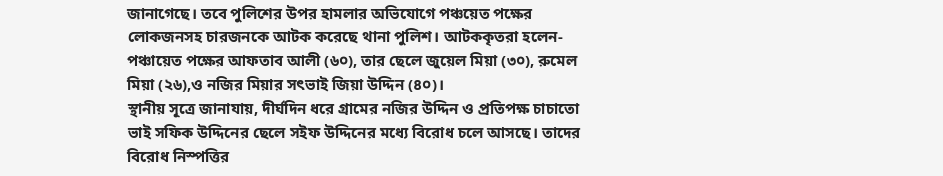জানাগেছে। তবে পুলিশের উপর হামলার অভিযোগে পঞ্চয়েত পক্ষের লোকজনসহ চারজনকে আটক করেছে থানা পুলিশ। আটককৃতরা হলেন-পঞ্চায়েত পক্ষের আফতাব আলী (৬০), তার ছেলে জুয়েল মিয়া (৩০), রুমেল মিয়া (২৬),ও নজির মিয়ার সৎভাই জিয়া উদ্দিন (৪০)।
স্থানীয় সূত্রে জানাযায়, দীর্ঘদিন ধরে গ্রামের নজির উদ্দিন ও প্রতিপক্ষ চাচাতো ভাই সফিক উদ্দিনের ছেলে সইফ উদ্দিনের মধ্যে বিরোধ চলে আসছে। তাদের বিরোধ নিস্পত্তির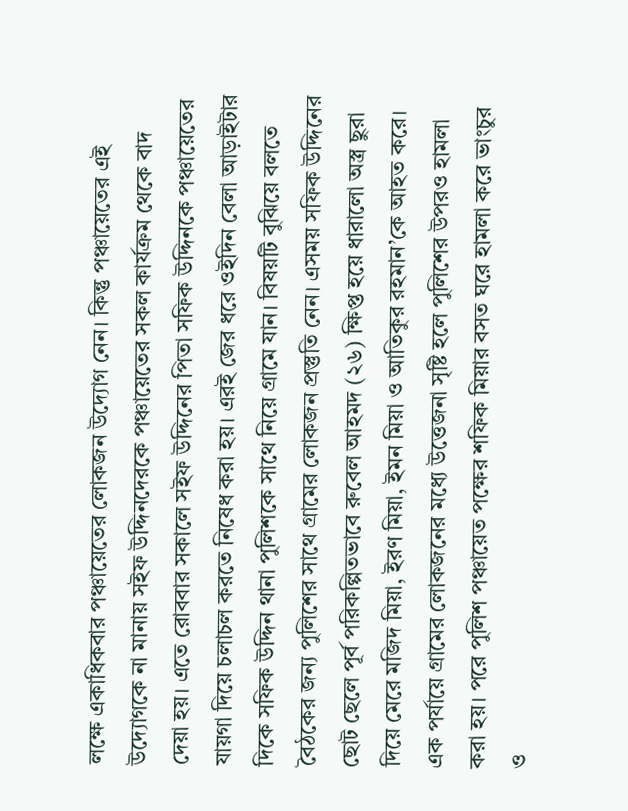লক্ষে একাধিকবার পঞ্চায়েতের লোকজন উদ্যোগ নেন। কিন্তু পঞ্চায়েতের এই উদ্যোগকে না মানায় সইফ উদ্দিনদেরকে পঞ্চায়েতের সকল কার্যক্রম থেকে বাদ দেয়া হয়। এতে রোববার সকালে সইফ উদ্দিনের পিতা সফিক উদ্দিনকে পঞ্চায়েতের যায়গা দিয়ে চলাচল করতে নিষেধ করা হয়। এরই জের ধরে ওইদিন বেলা আড়াইটার দিকে সফিক উদ্দিন থানা পুলিশকে সাথে নিয়ে গ্রামে যান। বিষয়টি বুঝিয়ে বলতে বৈঠকের জন্য পুলিশের সাথে গ্রামের লোকজন প্রস্তুতি নেন। এসময় সফিক উদ্দিনের ছোট ছেলে পূর্ব পরিকল্পিতভাবে রুবেল আহমদ (২৬) ক্ষিপ্ত হয়ে ধারালো অস্ত্র ছুরা দিয়ে মেরে মজিদ মিয়া, ইরণ মিয়া, ইমন মিয়া ও আতিকুর রহমান’কে আহত করে। এক পর্যায়ে গ্রামের লোকজনের মধ্যে উত্তেজনা সৃষ্টি হলে পুলিশের উপরও হামলা করা হয়। পরে পুলিশ পঞ্চায়েত পক্ষের শফিক মিয়ার বসত ঘরে হামলা করে ভাংচুর ও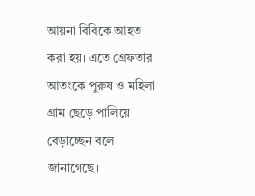আয়না বিবিকে আহত করা হয়। এতে গ্রেফতার আতংকে পুরুষ ও মহিলা গ্রাম ছেড়ে পালিয়ে বেড়াচ্ছেন বলে জানাগেছে।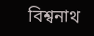বিশ্বনাথ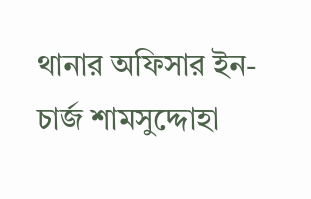থানার অফিসার ইন-চার্জ শামসুদ্দোহা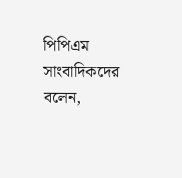পিপিএম সাংবাদিকদের বলেন,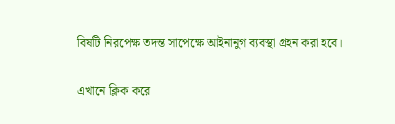বিষটি নিরপেক্ষ তদন্ত সাপেক্ষে আইনানুগ ব্যবস্থা গ্রহন করা হবে।

এখানে ক্লিক করে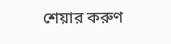শেয়ার করুণ